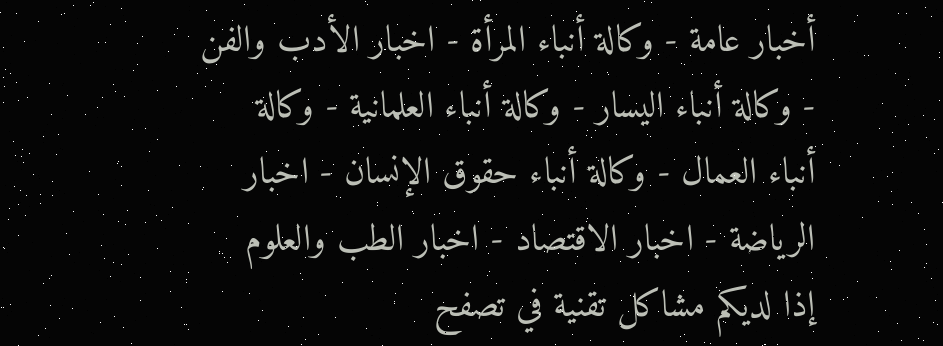أخبار عامة - وكالة أنباء المرأة - اخبار الأدب والفن - وكالة أنباء اليسار - وكالة أنباء العلمانية - وكالة أنباء العمال - وكالة أنباء حقوق الإنسان - اخبار الرياضة - اخبار الاقتصاد - اخبار الطب والعلوم
إذا لديكم مشاكل تقنية في تصفح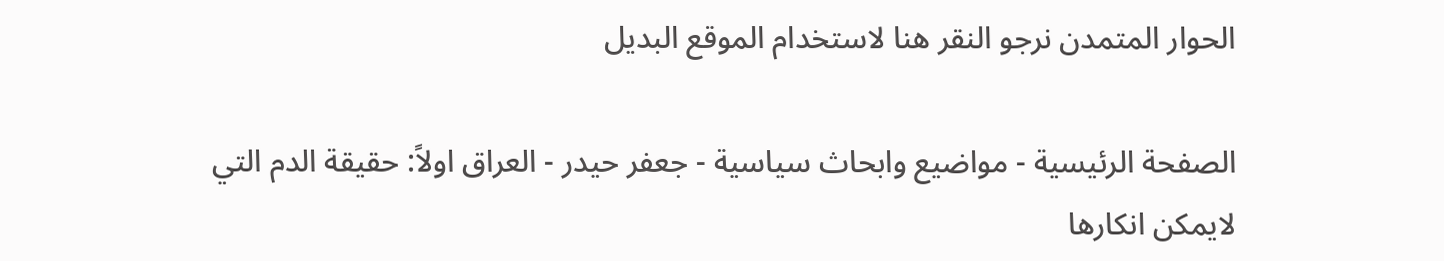الحوار المتمدن نرجو النقر هنا لاستخدام الموقع البديل

الصفحة الرئيسية - مواضيع وابحاث سياسية - جعفر حيدر - العراق اولاً: حقيقة الدم التي لايمكن انكارها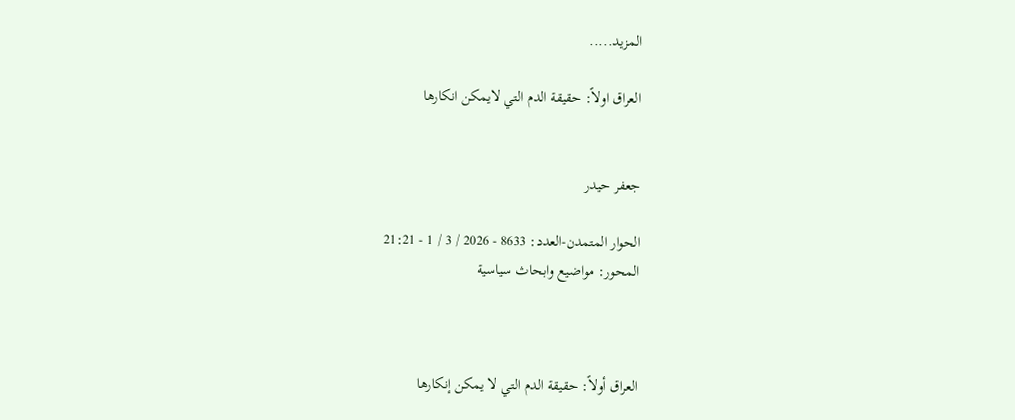المزيد.....

العراق اولاً: حقيقة الدم التي لايمكن انكارها


جعفر حيدر

الحوار المتمدن-العدد: 8633 - 2026 / 3 / 1 - 21:21
المحور: مواضيع وابحاث سياسية



العراق أولاً: حقيقة الدم التي لا يمكن إنكارها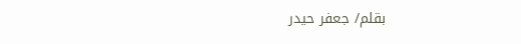بقلم/ جعفر حيدر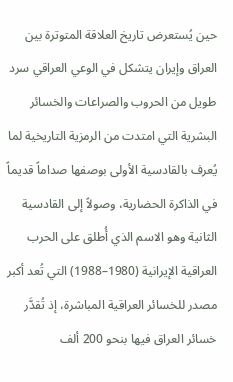حين يُستعرض تاريخ العلاقة المتوترة بين العراق وإيران يتشكل في الوعي العراقي سرد طويل من الحروب والصراعات والخسائر البشرية التي امتدت من الرمزية التاريخية لما يُعرف بالقادسية الأولى بوصفها صداماً قديماً في الذاكرة الحضارية، وصولاً إلى القادسية الثانية وهو الاسم الذي أُطلق على الحرب العراقية الإيرانية (1980–1988) التي تُعد أكبر مصدر للخسائر العراقية المباشرة، إذ تُقدَّر خسائر العراق فيها بنحو 200 ألف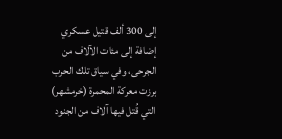إلى 300 ألف قتيل عسكري إضافة إلى مئات الآلاف من الجرحى، وفي سياق تلك الحرب برزت معركة المحمرة (خرمشهر) التي قُتل فيها آلاف من الجنود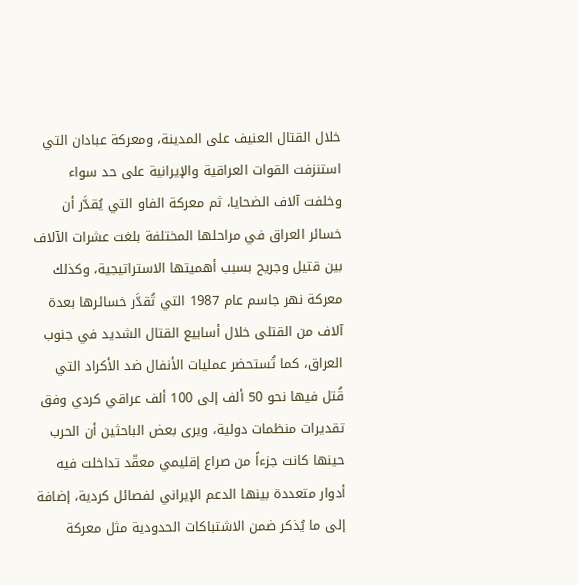خلال القتال العنيف على المدينة، ومعركة عبادان التي استنزفت القوات العراقية والإيرانية على حد سواء وخلفت آلاف الضحايا، ثم معركة الفاو التي يُقدَّر أن خسائر العراق في مراحلها المختلفة بلغت عشرات الآلاف بين قتيل وجريح بسبب أهميتها الاستراتيجية، وكذلك معركة نهر جاسم عام 1987 التي تُقدَّر خسائرها بعدة آلاف من القتلى خلال أسابيع القتال الشديد في جنوب العراق، كما تُستحضر عمليات الأنفال ضد الأكراد التي قُتل فيها نحو 50 ألف إلى 100 ألف عراقي كردي وفق تقديرات منظمات دولية، ويرى بعض الباحثين أن الحرب حينها كانت جزءاً من صراع إقليمي معقّد تداخلت فيه أدوار متعددة بينها الدعم الإيراني لفصائل كردية، إضافة إلى ما يُذكر ضمن الاشتباكات الحدودية مثل معركة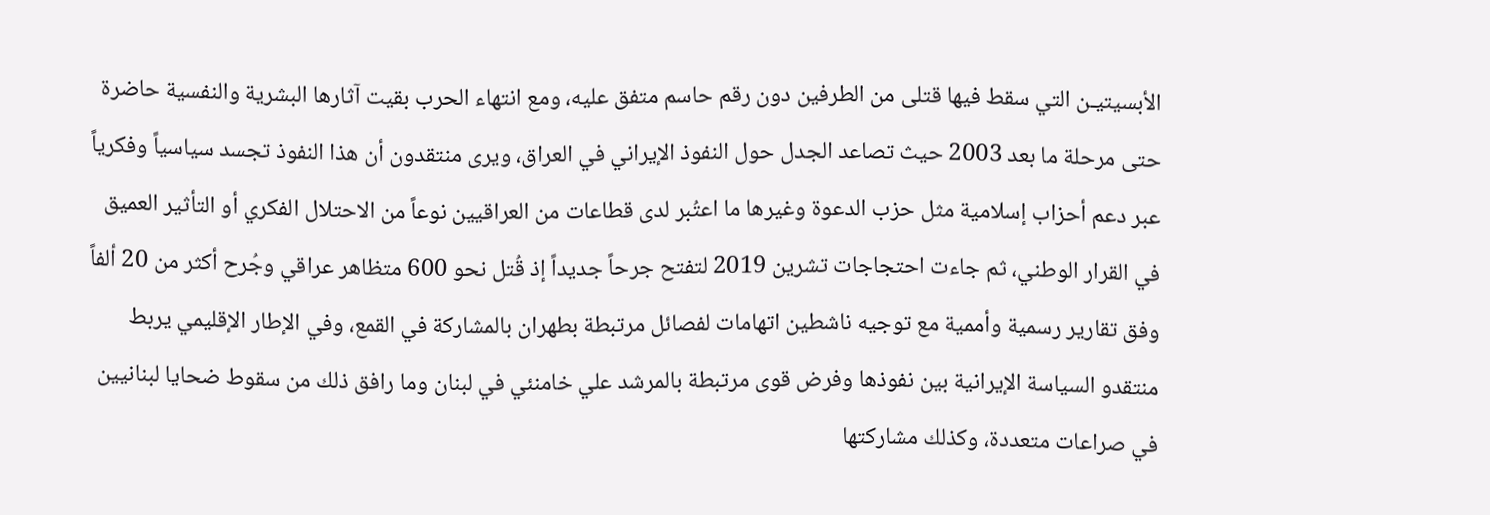الأبسيتيـن التي سقط فيها قتلى من الطرفين دون رقم حاسم متفق عليه، ومع انتهاء الحرب بقيت آثارها البشرية والنفسية حاضرة حتى مرحلة ما بعد 2003 حيث تصاعد الجدل حول النفوذ الإيراني في العراق، ويرى منتقدون أن هذا النفوذ تجسد سياسياً وفكرياً عبر دعم أحزاب إسلامية مثل حزب الدعوة وغيرها ما اعتُبر لدى قطاعات من العراقيين نوعاً من الاحتلال الفكري أو التأثير العميق في القرار الوطني، ثم جاءت احتجاجات تشرين 2019 لتفتح جرحاً جديداً إذ قُتل نحو 600 متظاهر عراقي وجُرح أكثر من 20 ألفاً وفق تقارير رسمية وأممية مع توجيه ناشطين اتهامات لفصائل مرتبطة بطهران بالمشاركة في القمع، وفي الإطار الإقليمي يربط منتقدو السياسة الإيرانية بين نفوذها وفرض قوى مرتبطة بالمرشد علي خامنئي في لبنان وما رافق ذلك من سقوط ضحايا لبنانيين في صراعات متعددة، وكذلك مشاركتها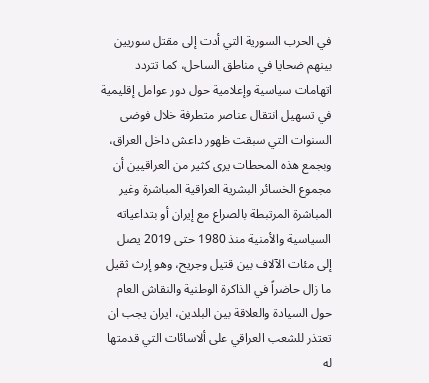في الحرب السورية التي أدت إلى مقتل سوريين بينهم ضحايا في مناطق الساحل، كما تتردد اتهامات سياسية وإعلامية حول دور عوامل إقليمية في تسهيل انتقال عناصر متطرفة خلال فوضى السنوات التي سبقت ظهور داعش داخل العراق، وبجمع هذه المحطات يرى كثير من العراقيين أن مجموع الخسائر البشرية العراقية المباشرة وغير المباشرة المرتبطة بالصراع مع إيران أو بتداعياته السياسية والأمنية منذ 1980 حتى 2019 يصل إلى مئات الآلاف بين قتيل وجريح، وهو إرث ثقيل ما زال حاضراً في الذاكرة الوطنية والنقاش العام حول السيادة والعلاقة بين البلدين، ايران يجب ان تعتذر للشعب العراقي على ألاسائات التي قدمتها له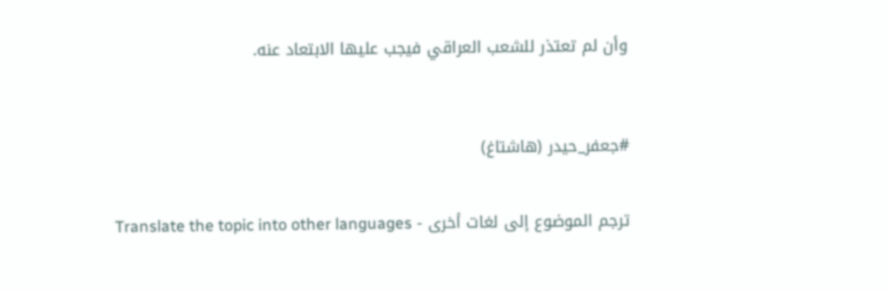وأن لم تعتذر للشعب العراقي فيجب عليها الابتعاد عنه.



#جعفر_حيدر (هاشتاغ)


ترجم الموضوع إلى لغات أخرى - Translate the topic into other languages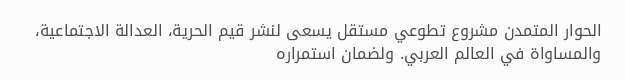الحوار المتمدن مشروع تطوعي مستقل يسعى لنشر قيم الحرية، العدالة الاجتماعية، والمساواة في العالم العربي. ولضمان استمراره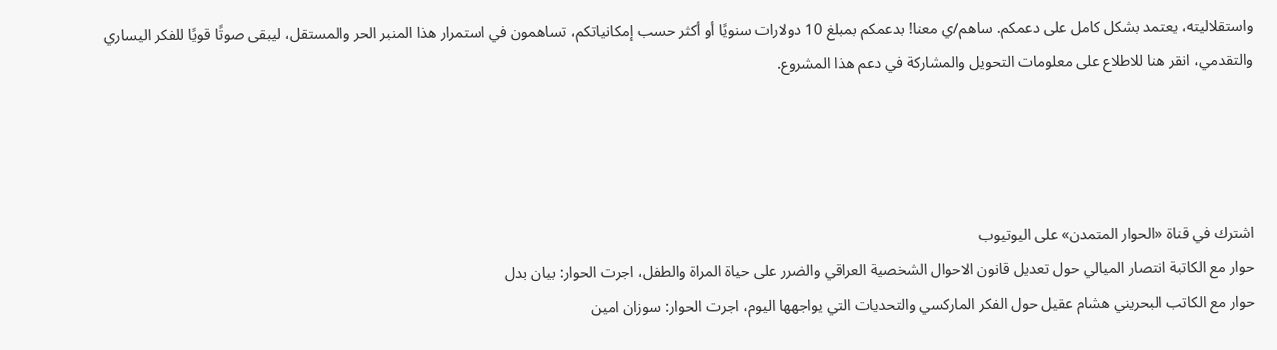واستقلاليته، يعتمد بشكل كامل على دعمكم. ساهم/ي معنا! بدعمكم بمبلغ 10 دولارات سنويًا أو أكثر حسب إمكانياتكم، تساهمون في استمرار هذا المنبر الحر والمستقل، ليبقى صوتًا قويًا للفكر اليساري والتقدمي، انقر هنا للاطلاع على معلومات التحويل والمشاركة في دعم هذا المشروع.




اشترك في قناة «الحوار المتمدن» على اليوتيوب
حوار مع الكاتبة انتصار الميالي حول تعديل قانون الاحوال الشخصية العراقي والضرر على حياة المراة والطفل، اجرت الحوار: بيان بدل
حوار مع الكاتب البحريني هشام عقيل حول الفكر الماركسي والتحديات التي يواجهها اليوم، اجرت الحوار: سوزان امين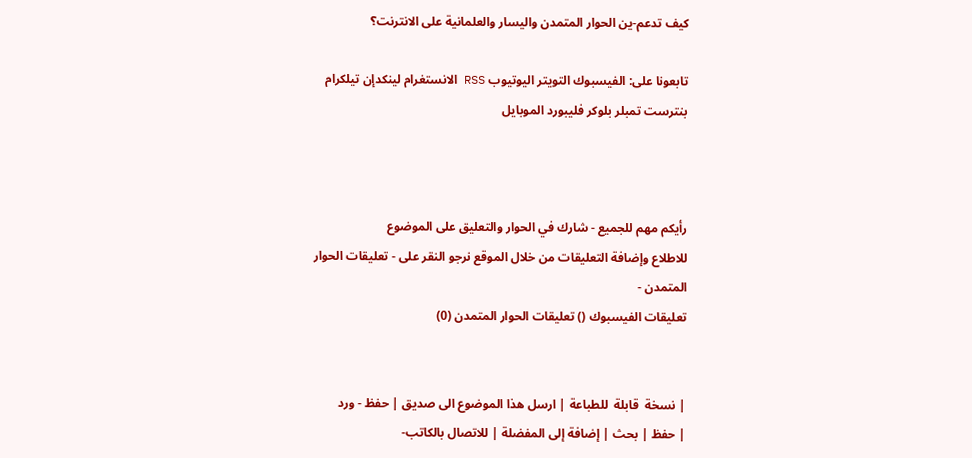كيف تدعم-ين الحوار المتمدن واليسار والعلمانية على الانترنت؟

تابعونا على: الفيسبوك التويتر اليوتيوب RSS الانستغرام لينكدإن تيلكرام بنترست تمبلر بلوكر فليبورد الموبايل



رأيكم مهم للجميع - شارك في الحوار والتعليق على الموضوع
للاطلاع وإضافة التعليقات من خلال الموقع نرجو النقر على - تعليقات الحوار المتمدن -
تعليقات الفيسبوك () تعليقات الحوار المتمدن (0)


| نسخة  قابلة  للطباعة | ارسل هذا الموضوع الى صديق | حفظ - ورد
| حفظ | بحث | إضافة إلى المفضلة | للاتصال بالكاتب-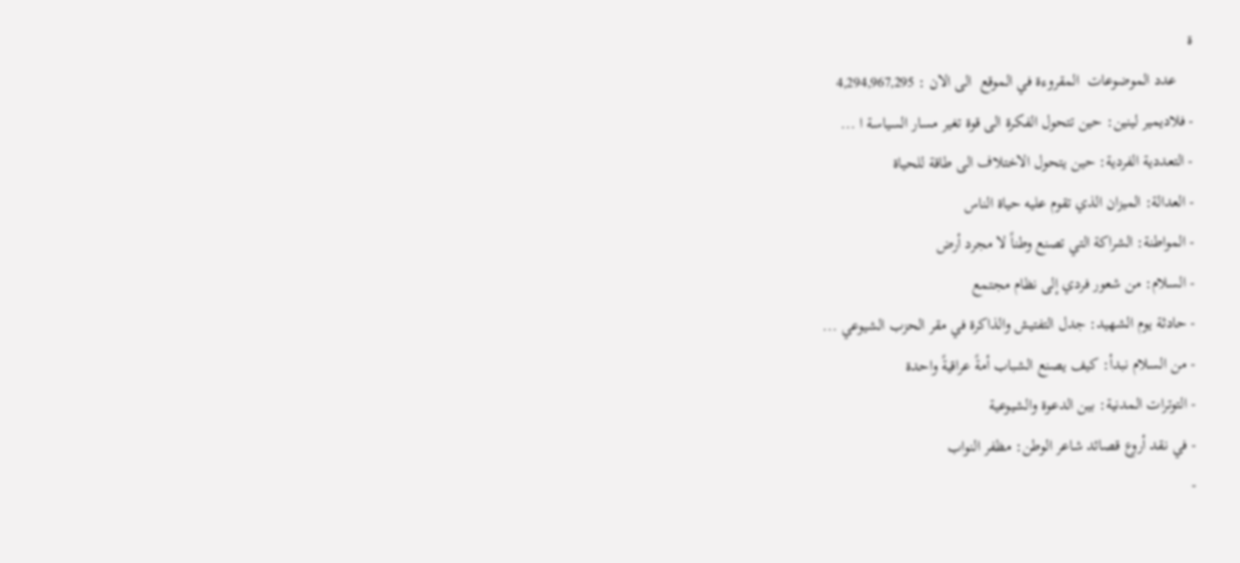ة
    عدد الموضوعات  المقروءة في الموقع  الى الان : 4,294,967,295
- فلاديمير لينين: حين تتحول الفكرة الى قوة تغير مسار السياسة ا ...
- التعددية الفردية: حين يتحول الاختلاف الى طاقة للحياة
- العدالة: الميزان الذي تقوم عليه حياة الناس
- المواطنة: الشراكة التي تصنع وطناً لا مجرد أرض
- السلام: من شعور فردي إلى نظام مجتمع
- حادثة يوم الشهيد: جدل التفتيش والذاكرة في مقر الحزب الشيوعي ...
- من السلام نبدأ: كيف يصنع الشباب أمةً عراقيةً واحدة
- التوترات المدنية: بين الدعوة والشيوعية
- في نقد أروع قصائد شاعر الوطن: مظفر النواب
-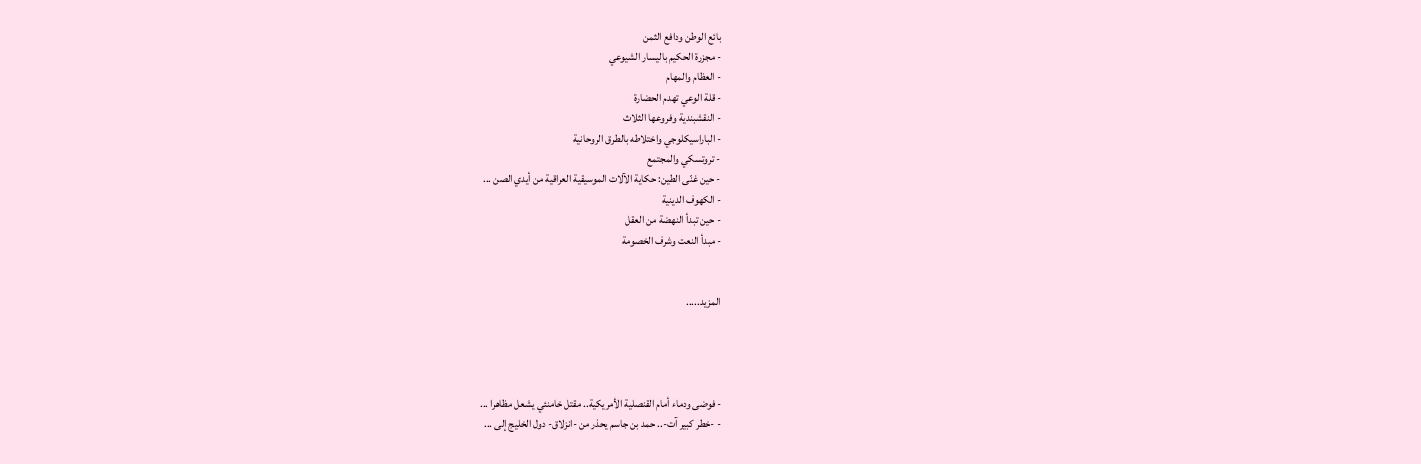بائع الوطن ودافع الثمن
- مجزرة الحكيم باليسار الشيوعي
- العظام والمهام
- قلة الوعي تهدم الحضارة
- النقشبندية وفروعها الثلاث
- الباراسيكلوجي واختلاطه بالطرق الروحانية
- تروتسكي والمجتمع
- حين غنّى الطين: حكاية الآلات الموسيقية العراقية من أيدي الصن ...
- الكهوف الدينية
- حين تبدأ النهضة من العقل
- مبدأ النعت وشرف الخصومة


المزيد.....




- فوضى ودماء أمام القنصلية الأمريكية.. مقتل خامنئي يشعل مظاهرا ...
- -خطر كبير آت-.. حمد بن جاسم يحذر من -انزلاق- دول الخليج إلى ...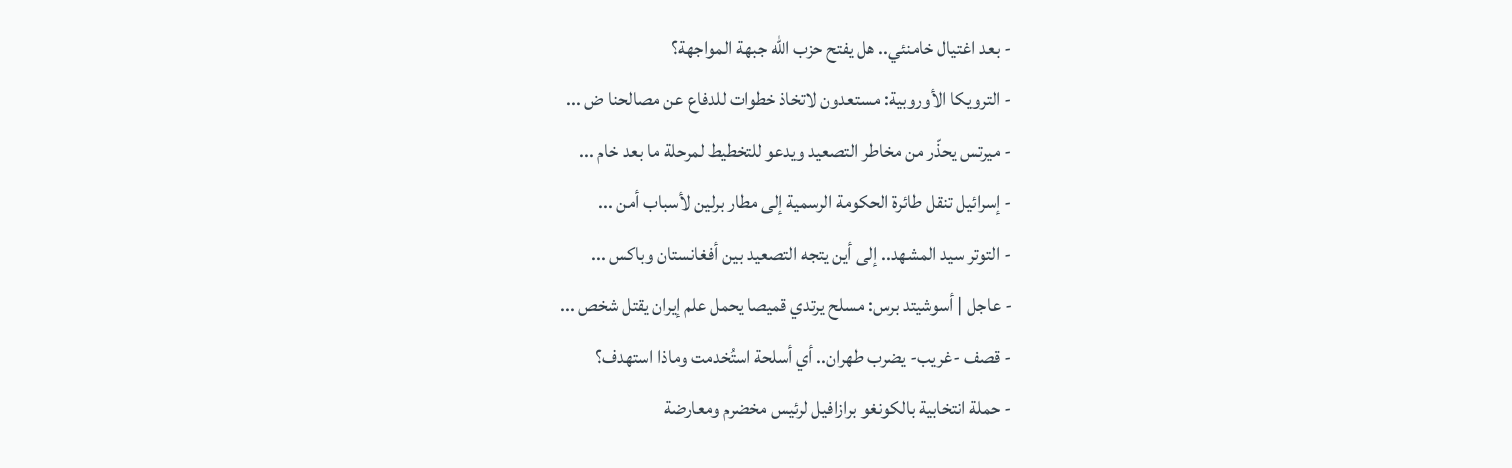- بعد اغتيال خامنئي.. هل يفتح حزب الله جبهة المواجهة؟
- الترويكا الأوروبية: مستعدون لاتخاذ خطوات للدفاع عن مصالحنا ض ...
- ميرتس يحذّر من مخاطر التصعيد ويدعو للتخطيط لمرحلة ما بعد خام ...
- إسرائيل تنقل طائرة الحكومة الرسمية إلى مطار برلين لأسباب أمن ...
- التوتر سيد المشهد.. إلى أين يتجه التصعيد بين أفغانستان وباكس ...
- عاجل | أسوشيتد برس: مسلح يرتدي قميصا يحمل علم إيران يقتل شخص ...
- قصف -غريب- يضرب طهران.. أي أسلحة استُخدمت وماذا استهدف؟
- حملة انتخابية بالكونغو برازافيل لرئيس مخضرم ومعارضة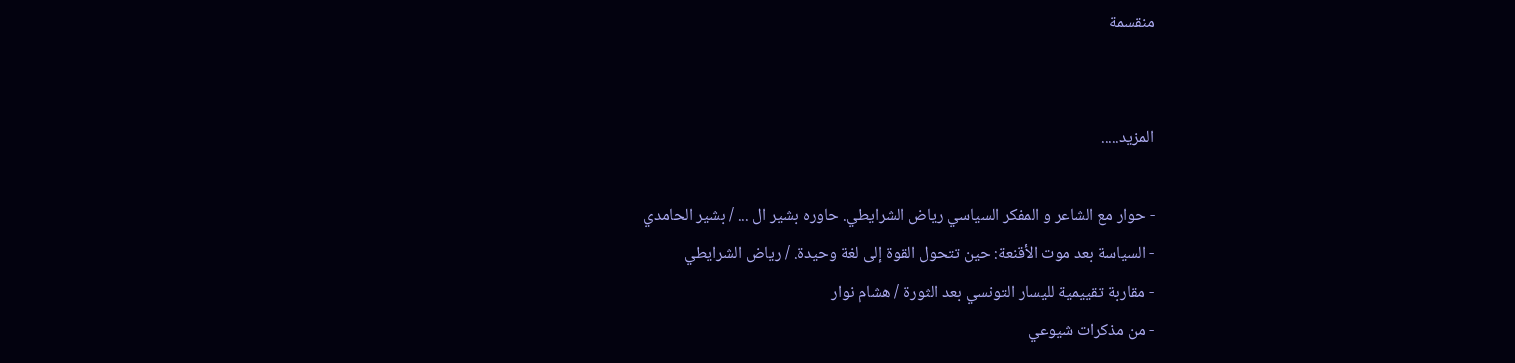منقسمة


المزيد.....

- حوار مع الشاعر و المفكر السياسي رياض الشرايطي. حاوره بشير ال ... / بشير الحامدي
- السياسة بعد موت الأقنعة: حين تتحول القوة إلى لغة وحيدة. / رياض الشرايطي
- مقاربة تقييمية لليسار التونسي بعد الثورة / هشام نوار
- من مذكرات شيوعي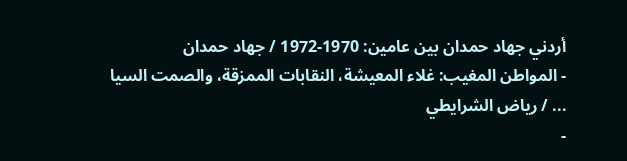أردني جهاد حمدان بين عامين: 1970-1972 / جهاد حمدان
- المواطن المغيب: غلاء المعيشة، النقابات الممزقة، والصمت السيا ... / رياض الشرايطي
-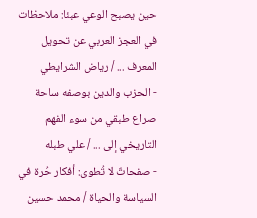حين يصبح الوعي عبئا: ملاحظات في العجز العربي عن تحويل المعرف ... / رياض الشرايطي
- الحزب والدين بوصفه ساحة صراع طبقي من سوء الفهم التاريخي إلى ... / علي طبله
- صفحاتٌ لا تُطوى: أفكار حُرة في السياسة والحياة / محمد حسين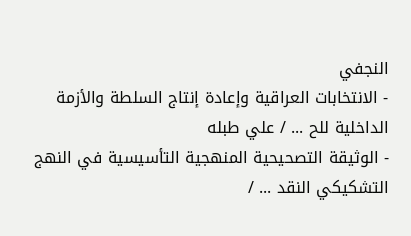النجفي
- الانتخابات العراقية وإعادة إنتاج السلطة والأزمة الداخلية للح ... / علي طبله
- الوثيقة التصحيحية المنهجية التأسيسية في النهج التشكيكي النقد ... /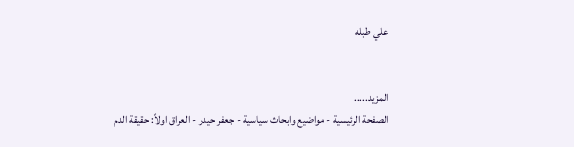علي طبله


المزيد.....
الصفحة الرئيسية - مواضيع وابحاث سياسية - جعفر حيدر - العراق اولاً: حقيقة الدم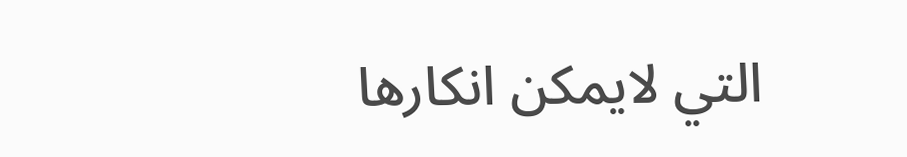التي لايمكن انكارها